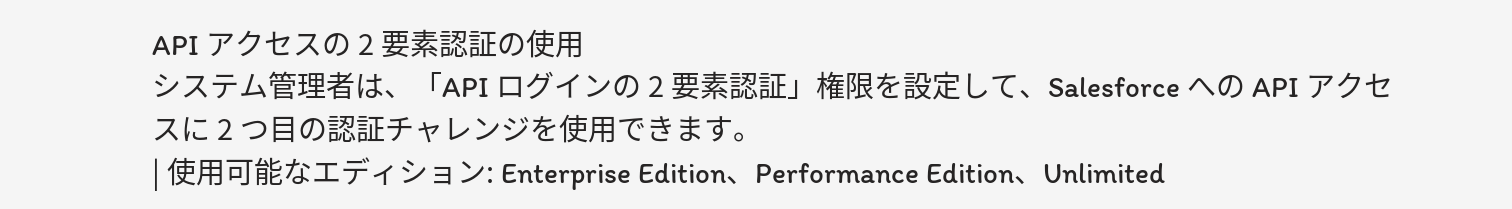API アクセスの 2 要素認証の使用
システム管理者は、「API ログインの 2 要素認証」権限を設定して、Salesforce への API アクセスに 2 つ目の認証チャレンジを使用できます。
| 使用可能なエディション: Enterprise Edition、Performance Edition、Unlimited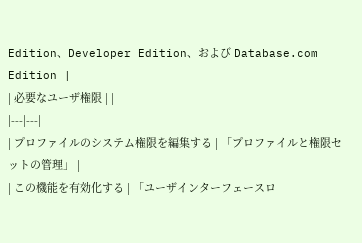Edition、Developer Edition、および Database.com Edition |
| 必要なユーザ権限 | |
|---|---|
| プロファイルのシステム権限を編集する | 「プロファイルと権限セットの管理」 |
| この機能を有効化する | 「ユーザインターフェースロ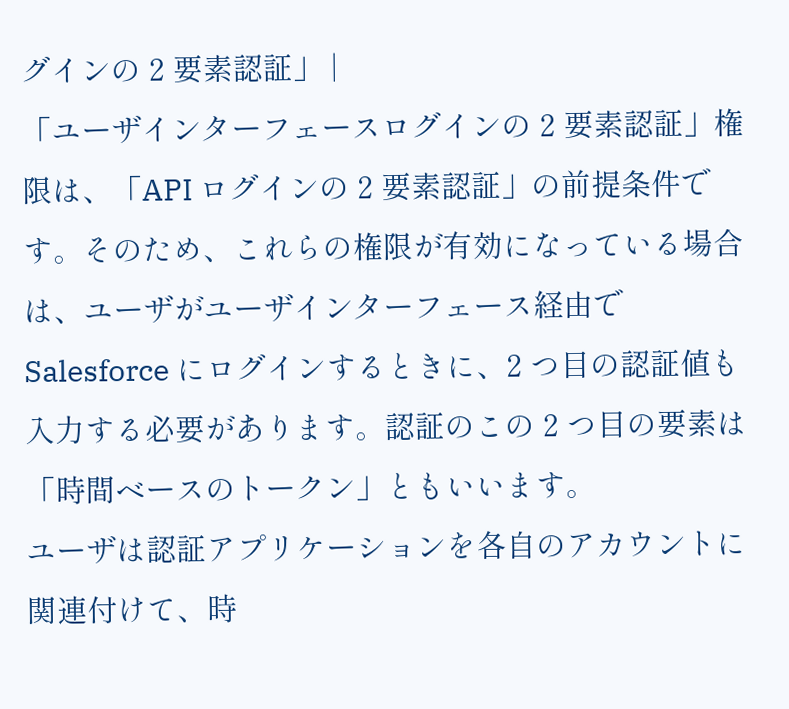グインの 2 要素認証」 |
「ユーザインターフェースログインの 2 要素認証」権限は、「API ログインの 2 要素認証」の前提条件です。そのため、これらの権限が有効になっている場合は、ユーザがユーザインターフェース経由で Salesforce にログインするときに、2 つ目の認証値も入力する必要があります。認証のこの 2 つ目の要素は「時間ベースのトークン」ともいいます。
ユーザは認証アプリケーションを各自のアカウントに関連付けて、時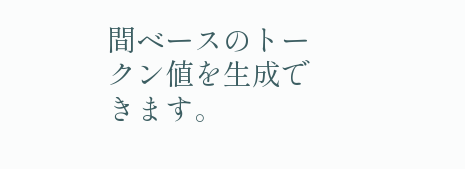間ベースのトークン値を生成できます。